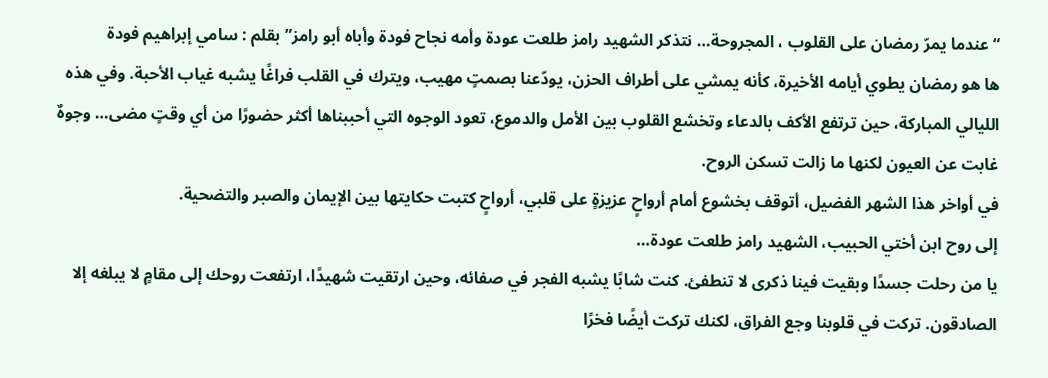“عندما يمرّ رمضان على القلوب ، المجروحة… نتذكر الشهيد رامز طلعت عودة وأمه نجاح فودة وأباه أبو رامز” بقلم : سامي إبراهيم فودة
ها هو رمضان يطوي أيامه الأخيرة، كأنه يمشي على أطراف الحزن، يودّعنا بصمتٍ مهيب، ويترك في القلب فراغًا يشبه غياب الأحبة. وفي هذه الليالي المباركة، حين ترتفع الأكف بالدعاء وتخشع القلوب بين الأمل والدموع، تعود الوجوه التي أحببناها أكثر حضورًا من أي وقتٍ مضى… وجوهٌ غابت عن العيون لكنها ما زالت تسكن الروح.
في أواخر هذا الشهر الفضيل، أتوقف بخشوع أمام أرواحٍ عزيزةٍ على قلبي، أرواحٍ كتبت حكايتها بين الإيمان والصبر والتضحية.
إلى روح ابن أختي الحبيب، الشهيد رامز طلعت عودة…
يا من رحلت جسدًا وبقيت فينا ذكرى لا تنطفئ. كنت شابًا يشبه الفجر في صفائه، وحين ارتقيت شهيدًا، ارتفعت روحك إلى مقامٍ لا يبلغه إلا الصادقون. تركت في قلوبنا وجع الفراق، لكنك تركت أيضًا فخرًا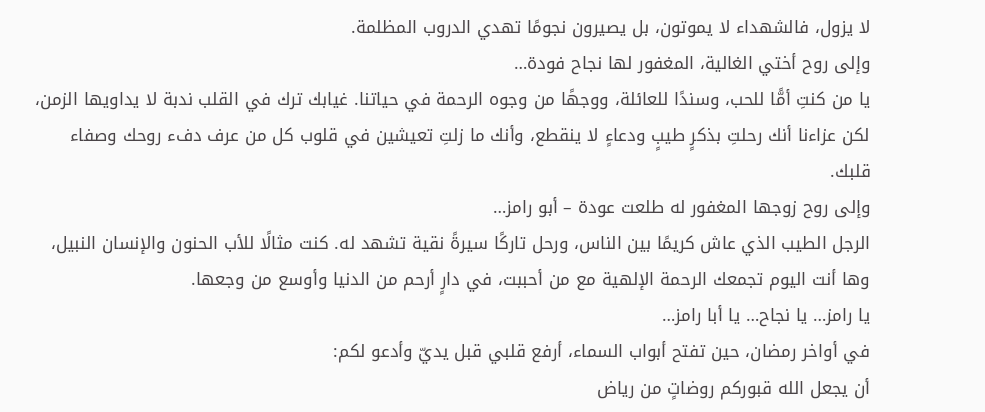لا يزول، فالشهداء لا يموتون، بل يصيرون نجومًا تهدي الدروب المظلمة.
وإلى روح أختي الغالية، المغفور لها نجاح فودة…
يا من كنتِ أمًّا للحب، وسندًا للعائلة، ووجهًا من وجوه الرحمة في حياتنا. غيابك ترك في القلب ندبة لا يداويها الزمن، لكن عزاءنا أنك رحلتِ بذكرٍ طيبٍ ودعاءٍ لا ينقطع، وأنك ما زلتِ تعيشين في قلوب كل من عرف دفء روحك وصفاء قلبك.
وإلى روح زوجها المغفور له طلعت عودة – أبو رامز…
الرجل الطيب الذي عاش كريمًا بين الناس، ورحل تاركًا سيرةً نقية تشهد له. كنت مثالًا للأب الحنون والإنسان النبيل، وها أنت اليوم تجمعك الرحمة الإلهية مع من أحببت، في دارٍ أرحم من الدنيا وأوسع من وجعها.
يا رامز… يا نجاح… يا أبا رامز…
في أواخر رمضان، حين تفتح أبواب السماء، أرفع قلبي قبل يديّ وأدعو لكم:
أن يجعل الله قبوركم روضاتٍ من رياض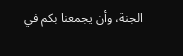الجنة، وأن يجمعنا بكم في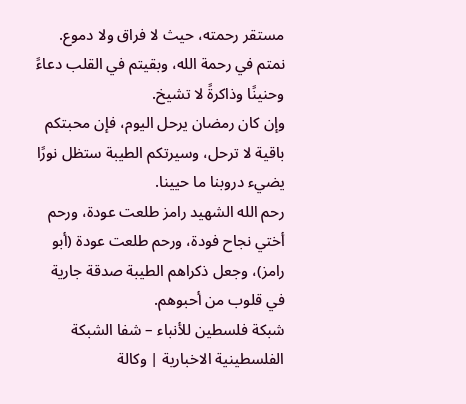مستقر رحمته، حيث لا فراق ولا دموع.
نمتم في رحمة الله، وبقيتم في القلب دعاءً وحنينًا وذاكرةً لا تشيخ.
وإن كان رمضان يرحل اليوم، فإن محبتكم باقية لا ترحل، وسيرتكم الطيبة ستظل نورًا يضيء دروبنا ما حيينا.
رحم الله الشهيد رامز طلعت عودة، ورحم أختي نجاح فودة، ورحم طلعت عودة (أبو رامز)، وجعل ذكراهم الطيبة صدقة جارية في قلوب من أحبوهم.
شبكة فلسطين للأنباء – شفا الشبكة الفلسطينية الاخبارية | وكالة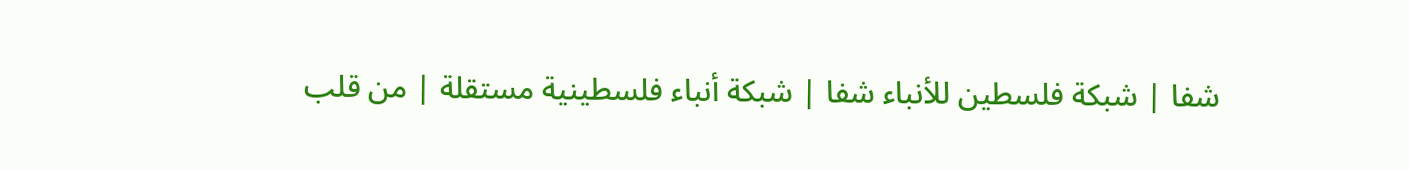شفا | شبكة فلسطين للأنباء شفا | شبكة أنباء فلسطينية مستقلة | من قلب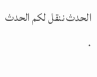الحدث ننقل لكم الحدث .